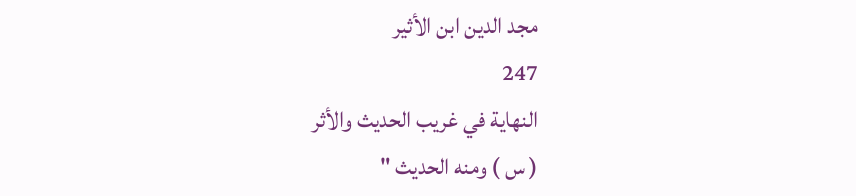مجد الدين ابن الأثير
247
النهاية في غريب الحديث والأثر
( س ) ومنه الحديث "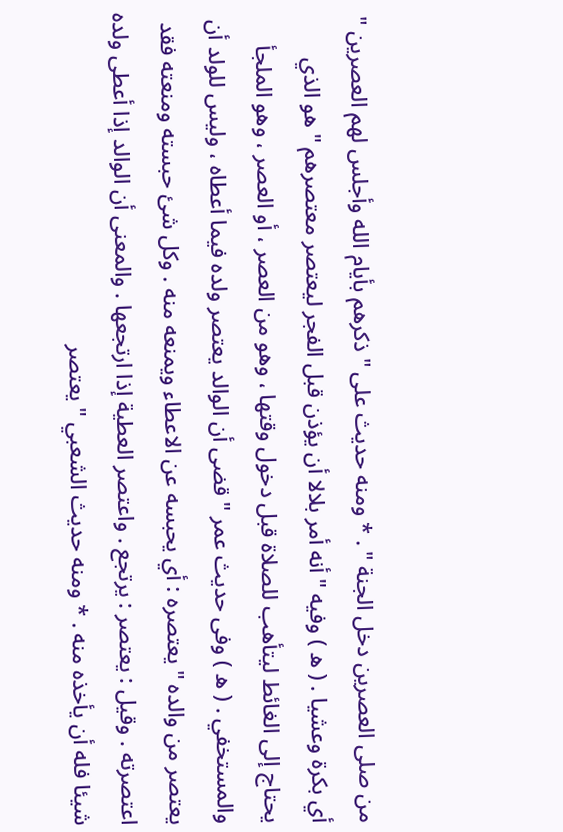من صلى العصرين دخل الجنة " . * ومنه حديث على " ذكرهم بأيام الله وأجلس لهم العصرين " أي بكرة وعشيا . ( ه ) وفيه " أنه أمر بلالا أن يؤذن قبل الفجر ليعتصر معتصرهم " هو الذي يحتاج إلى الغائط ليتأهب للصلاة قبل دخول وقتها ، وهو من العصر ، أو العصر ، وهو الملجأ والمستخفي . ( ه ) وفى حديث عمر " قضى أن الوالد يعتصر ولده فيما أعطاه ، وليس للولد أن يعتصر من والده " يعتصره : أي يحبسه عن الاعطاء ويمنعه منه . وكل شئ حبسته ومنعته فقد اعتصرته . وقيل : يعتصر : يرتجع . واعتصر العطية إذا ارتجعها . والمعنى أن الوالد إذا أعطى ولده شيئا فله أن يأخذه منه . * ومنه حديث الشعبي " يعتصر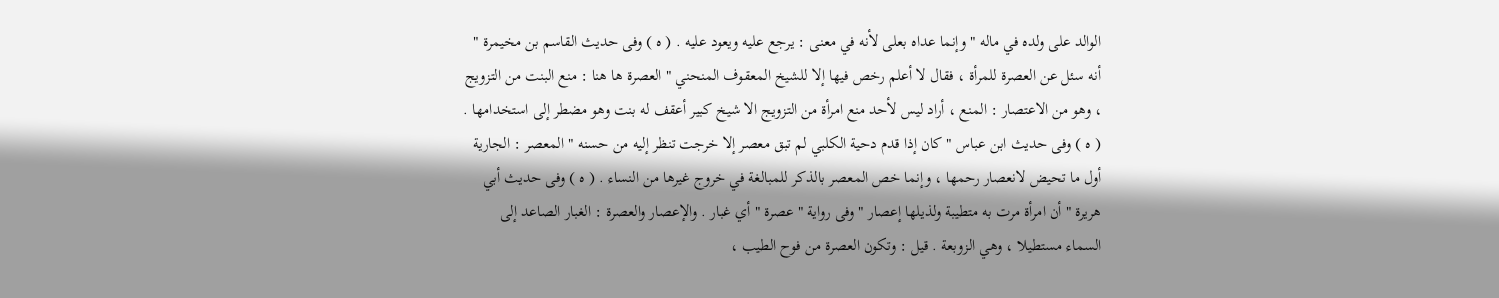الوالد على ولده في ماله " وإنما عداه بعلى لأنه في معنى : يرجع عليه ويعود عليه . ( ه ) وفى حديث القاسم بن مخيمرة " أنه سئل عن العصرة للمرأة ، فقال لا أعلم رخص فيها إلا للشيخ المعقوف المنحني " العصرة ها هنا : منع البنت من التزويج ، وهو من الاعتصار : المنع ، أراد ليس لأحد منع امرأة من التزويج الا شيخ كبير أعقف له بنت وهو مضطر إلى استخدامها . ( ه ) وفى حديث ابن عباس " كان إذا قدم دحية الكلبي لم تبق معصر إلا خرجت تنظر إليه من حسنه " المعصر : الجارية أول ما تحيض لانعصار رحمها ، وإنما خص المعصر بالذكر للمبالغة في خروج غيرها من النساء . ( ه ) وفى حديث أبي هريرة " أن امرأة مرت به متطيبة ولذيلها إعصار " وفى رواية " عصرة " أي غبار . والإعصار والعصرة : الغبار الصاعد إلى السماء مستطيلا ، وهي الزوبعة . قيل : وتكون العصرة من فوح الطيب ،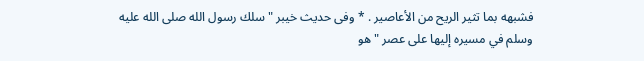فشبهه بما تثير الريح من الأعاصير . * وفى حديث خيبر " سلك رسول الله صلى الله عليه وسلم في مسيره إليها على عصر " هو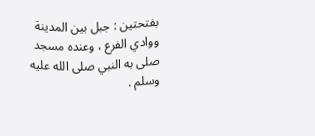بفتحتين : جبل بين المدينة ووادي الفرع ، وعنده مسجد صلى به النبي صلى الله عليه وسلم .